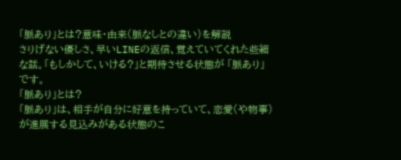「脈あり」とは?意味・由来(脈なしとの違い)を解説
さりげない優しさ、早いLINEの返信、覚えていてくれた些細な話。「もしかして、いける?」と期待させる状態が 「脈あり」 です。
「脈あり」とは?
「脈あり」は、相手が自分に好意を持っていて、恋愛(や物事)が進展する見込みがある状態のこ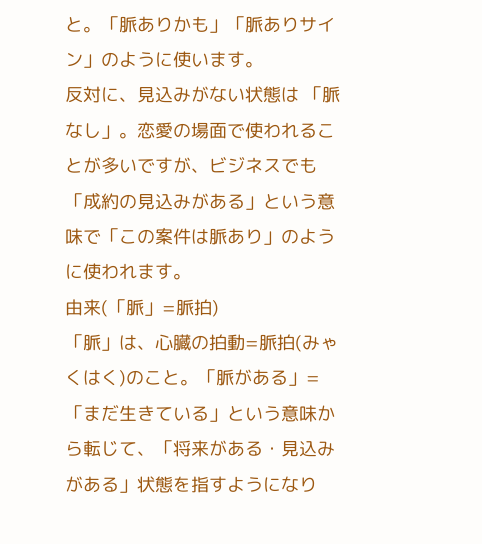と。「脈ありかも」「脈ありサイン」のように使います。
反対に、見込みがない状態は 「脈なし」。恋愛の場面で使われることが多いですが、ビジネスでも「成約の見込みがある」という意味で「この案件は脈あり」のように使われます。
由来(「脈」=脈拍)
「脈」は、心臓の拍動=脈拍(みゃくはく)のこと。「脈がある」=「まだ生きている」という意味から転じて、「将来がある・見込みがある」状態を指すようになり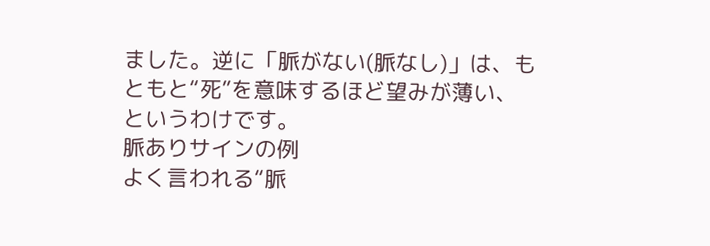ました。逆に「脈がない(脈なし)」は、もともと“死”を意味するほど望みが薄い、というわけです。
脈ありサインの例
よく言われる“脈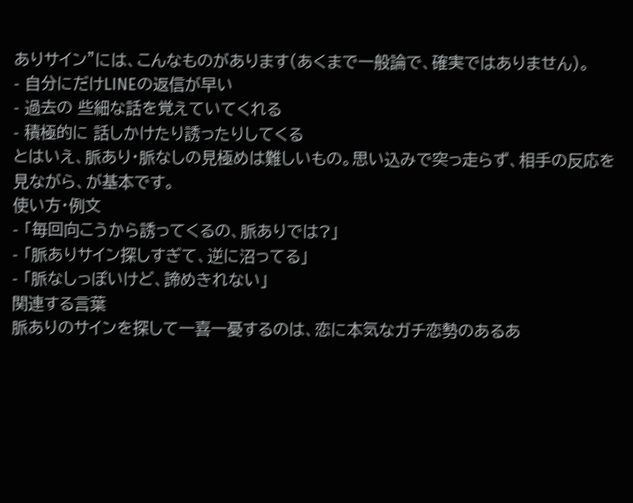ありサイン”には、こんなものがあります(あくまで一般論で、確実ではありません)。
- 自分にだけLINEの返信が早い
- 過去の 些細な話を覚えていてくれる
- 積極的に 話しかけたり誘ったりしてくる
とはいえ、脈あり・脈なしの見極めは難しいもの。思い込みで突っ走らず、相手の反応を見ながら、が基本です。
使い方・例文
- 「毎回向こうから誘ってくるの、脈ありでは?」
- 「脈ありサイン探しすぎて、逆に沼ってる」
- 「脈なしっぽいけど、諦めきれない」
関連する言葉
脈ありのサインを探して一喜一憂するのは、恋に本気なガチ恋勢のあるあ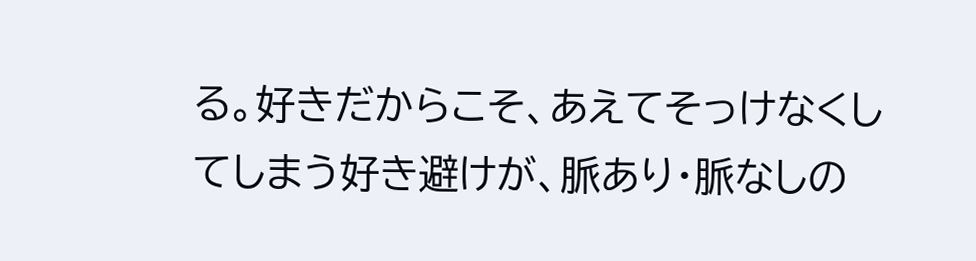る。好きだからこそ、あえてそっけなくしてしまう好き避けが、脈あり・脈なしの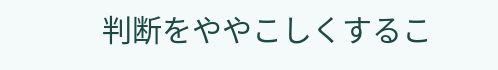判断をややこしくするこ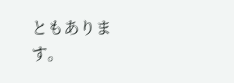ともあります。